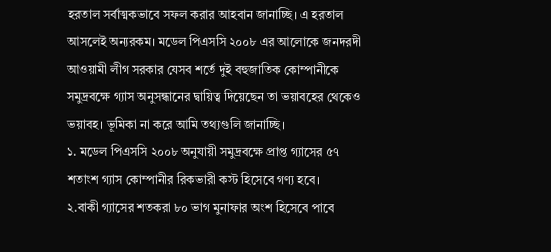হরতাল সর্বাত্মকভাবে সফল করার আহবান জানাচ্ছি। এ হরতাল আসলেই অন্যরকম। মডেল পিএসসি ২০০৮ এর আলোকে জনদরদী আওয়ামী লীগ সরকার যেসব শর্তে দুই বহুজাতিক কোম্পানীকে সমুদ্রবক্ষে গ্যাস অনুসন্ধানের দ্বায়িত্ব দিয়েছেন তা ভয়াবহের থেকেও ভয়াবহ। ভূমিকা না করে আমি তথ্যগুলি জানাচ্ছি।
১. মডেল পিএসসি ২০০৮ অনুযায়ী সমুদ্রবক্ষে প্রাপ্ত গ্যাসের ৫৭ শতাংশ গ্যাস কোম্পানীর রিকভারী কস্ট হিসেবে গণ্য হবে।
২.বাকী গ্যাসের শতকরা ৮০ ভাগ মুনাফার অংশ হিসেবে পাবে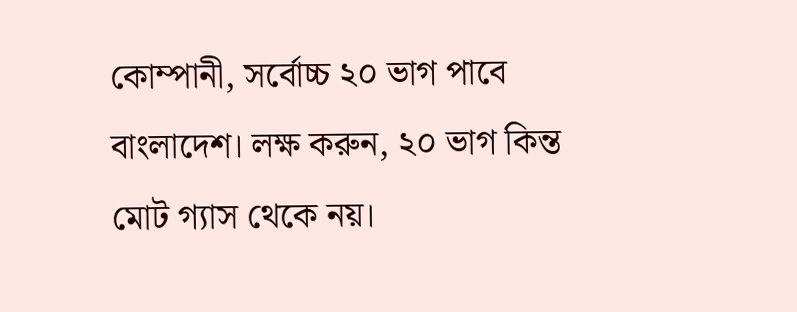কোম্পানী, সর্বোচ্চ ২০ ভাগ পাবে বাংলাদেশ। লক্ষ করুন, ২০ ভাগ কিন্ত মোট গ্যাস থেকে নয়।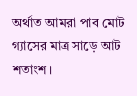অর্থাত আমরা পাব মোট গ্যাসের মাত্র সাড়ে আট শতাংশ।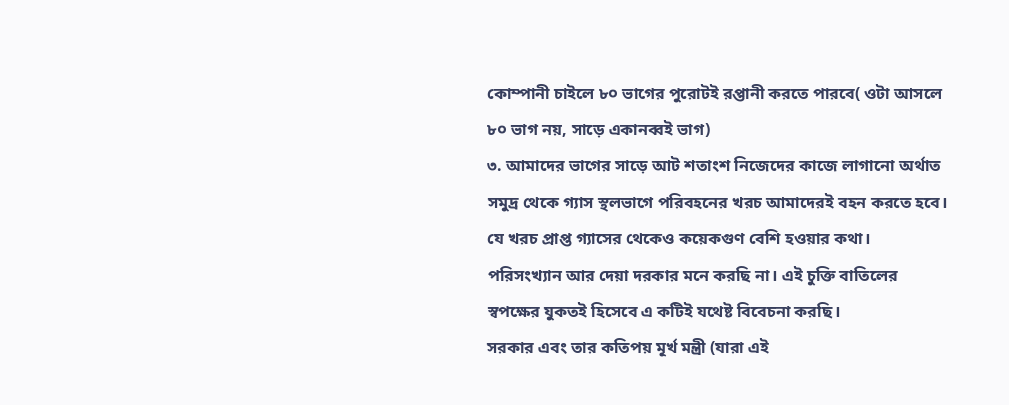কোম্পানী চাইলে ৮০ ভাগের পুরোটই রপ্তানী করতে পারবে( ওটা আসলে ৮০ ভাগ নয়, সাড়ে একানব্বই ভাগ)
৩. আমাদের ভাগের সাড়ে আট শতাংশ নিজেদের কাজে লাগানো অর্থাত সমুদ্র থেকে গ্যাস স্থলভাগে পরিবহনের খরচ আমাদেরই বহন করতে হবে। যে খরচ প্রাপ্ত গ্যাসের থেকেও কয়েকগুণ বেশি হওয়ার কথা।
পরিসংখ্যান আর দেয়া দরকার মনে করছি না। এই চুক্তি বাতিলের স্বপক্ষের যুকতই হিসেবে এ কটিই যথেষ্ট বিবেচনা করছি।
সরকার এবং তার কতিপয় মূর্খ মন্ত্রী (যারা এই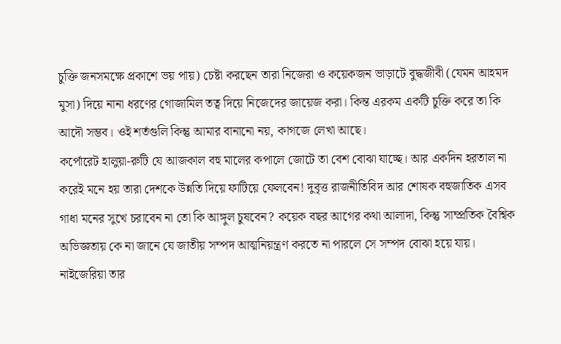চুক্তি জনসমক্ষে প্রকাশে ভয় পায়) চেষ্টা করছেন তারা নিজেরা ও কয়েকজন ভাড়াটে বুদ্ধজীবী (যেমন আহমদ মুসা) দিয়ে নানা ধরণের গোজামিল তত্ব দিয়ে নিজেদের জায়েজ করা। কিন্ত এরকম একটি চুক্তি করে তা কি আদৌ সম্ভব। ওই শর্তগুলি কিন্তু আমার বানানো নয়, কাগজে লেখা আছে।
কর্পোরেট হালুয়া-রুটি যে আজকাল বহু মালের কপালে জোটে তা বেশ বোঝা যাচ্ছে। আর একদিন হরতাল না করেই মনে হয় তারা দেশকে উন্নতি দিয়ে ফাটিয়ে ফেলবেন! দুবৃত্ত রাজনীতিবিদ আর শোষক বহুজাতিক এসব গাধা মনের সুখে চরাবেন না তো কি আঙ্গুল চুষবেন? কয়েক বছর আগের কথা আলাদা, কিন্তু সাম্প্রতিক বৈশ্বিক অভিজ্ঞতায় কে না জানে যে জাতীয় সম্পদ আত্মনিয়ন্ত্রণ করতে না পারলে সে সম্পদ বোঝা হয়ে যায়। নাইজেরিয়া তার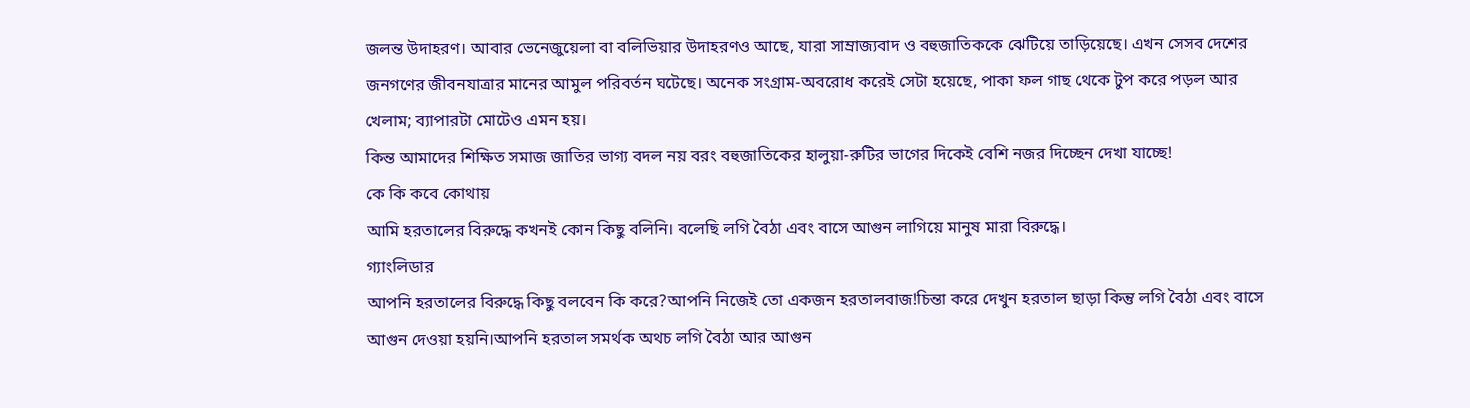জলন্ত উদাহরণ। আবার ভেনেজুয়েলা বা বলিভিয়ার উদাহরণও আছে, যারা সাম্রাজ্যবাদ ও বহুজাতিককে ঝেটিয়ে তাড়িয়েছে। এখন সেসব দেশের জনগণের জীবনযাত্রার মানের আমুল পরিবর্তন ঘটেছে। অনেক সংগ্রাম-অবরোধ করেই সেটা হয়েছে, পাকা ফল গাছ থেকে টুপ করে পড়ল আর খেলাম; ব্যাপারটা মোটেও এমন হয়।
কিন্ত আমাদের শিক্ষিত সমাজ জাতির ভাগ্য বদল নয় বরং বহুজাতিকের হালুয়া-রুটির ভাগের দিকেই বেশি নজর দিচ্ছেন দেখা যাচ্ছে!
কে কি কবে কোথায়
আমি হরতালের বিরুদ্ধে কখনই কোন কিছু বলিনি। বলেছি লগি বৈঠা এবং বাসে আগুন লাগিয়ে মানুষ মারা বিরুদ্ধে।
গ্যাংলিডার
আপনি হরতালের বিরুদ্ধে কিছু বলবেন কি করে?আপনি নিজেই তো একজন হরতালবাজ!চিন্তা করে দেখুন হরতাল ছাড়া কিন্তু লগি বৈঠা এবং বাসে আগুন দেওয়া হয়নি।আপনি হরতাল সমর্থক অথচ লগি বৈঠা আর আগুন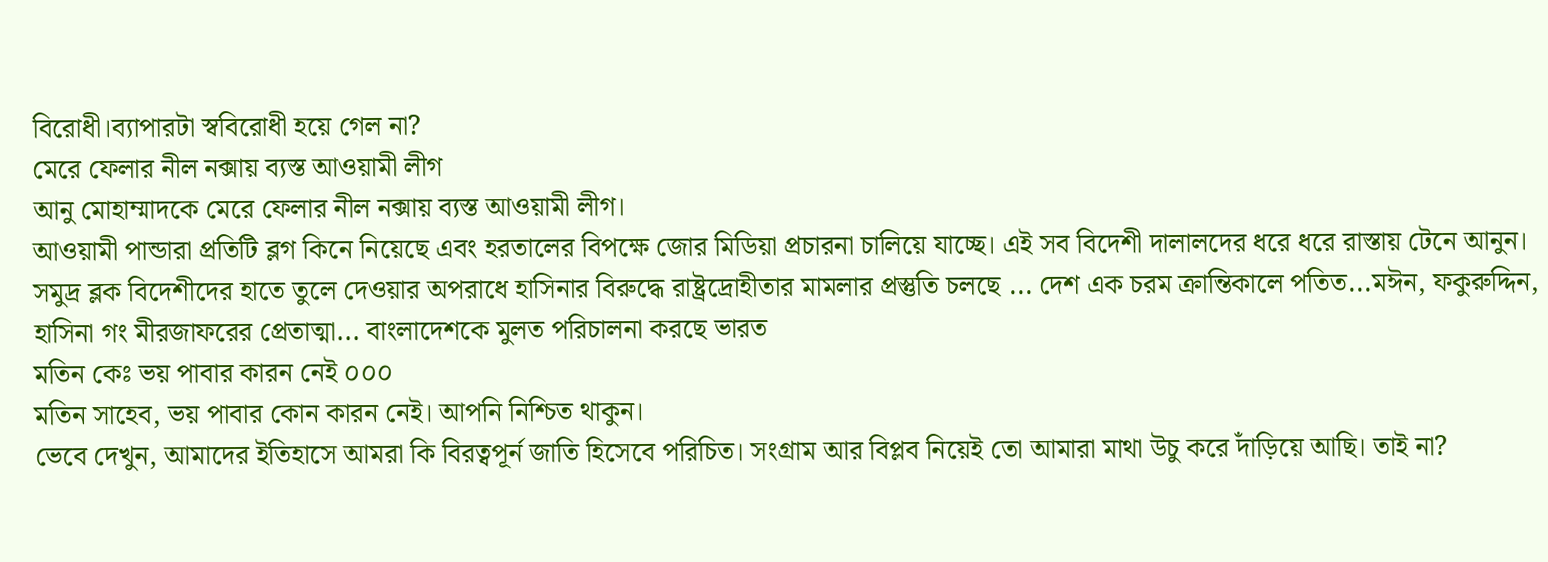বিরোধী।ব্যাপারটা স্ববিরোধী হয়ে গেল না?
মেরে ফেলার নীল নক্সায় ব্যস্ত আওয়ামী লীগ
আনু মোহাম্মাদকে মেরে ফেলার নীল নক্সায় ব্যস্ত আওয়ামী লীগ।
আওয়ামী পান্ডারা প্রতিটি ব্লগ কিনে নিয়েছে এবং হরতালের বিপক্ষে জোর মিডিয়া প্রচারনা চালিয়ে যাচ্ছে। এই সব বিদেশী দালালদের ধরে ধরে রাস্তায় টেনে আনুন। সমুদ্র ব্লক বিদেশীদের হাতে তুলে দেওয়ার অপরাধে হাসিনার বিরুদ্ধে রাষ্ট্রদ্রোহীতার মামলার প্রস্তুতি চলছে ... দেশ এক চরম ক্রান্তিকালে পতিত...মঈন, ফকুরুদ্দিন, হাসিনা গং মীরজাফরের প্রেতাত্মা... বাংলাদেশকে মুলত পরিচালনা করছে ভারত
মতিন কেঃ ভয় পাবার কারন নেই ০০০
মতিন সাহেব, ভয় পাবার কোন কারন নেই। আপনি নিশ্চিত থাকুন।
ভেবে দেখুন, আমাদের ইতিহাসে আমরা কি বিরত্বপূর্ন জাতি হিসেবে পরিচিত। সংগ্রাম আর বিপ্লব নিয়েই তো আমারা মাথা উচু করে দাঁড়িয়ে আছি। তাই না?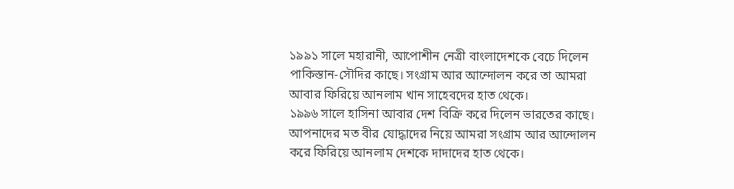১৯৯১ সালে মহারানী, আপোশীন নেত্রী বাংলাদেশকে বেচে দিলেন পাকিস্তান-সৌদির কাছে। সংগ্রাম আর আন্দোলন করে তা আমরা আবার ফিরিয়ে আনলাম খান সাহেবদের হাত থেকে।
১৯৯৬ সালে হাসিনা আবার দেশ বিক্রি করে দিলেন ভারতের কাছে। আপনাদের মত বীর যোদ্ধাদের নিয়ে আমরা সংগ্রাম আর আন্দোলন করে ফিরিয়ে আনলাম দেশকে দাদাদের হাত থেকে।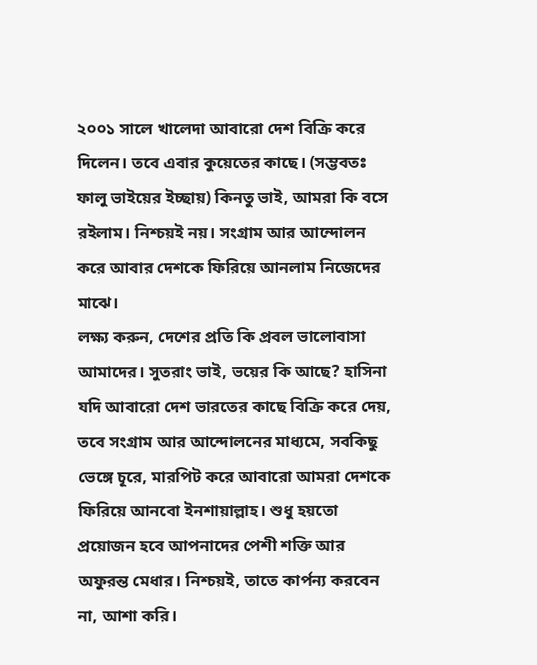২০০১ সালে খালেদা আবারো দেশ বিক্রি করে দিলেন। তবে এবার কুয়েতের কাছে। (সম্ভবতঃ ফালু ভাইয়ের ইচ্ছায়) কিনতু ভাই, আমরা কি বসে রইলাম। নিশ্চয়ই নয়। সংগ্রাম আর আন্দোলন করে আবার দেশকে ফিরিয়ে আনলাম নিজেদের মাঝে।
লক্ষ্য করুন, দেশের প্রতি কি প্রবল ভালোবাসা আমাদের। সুতরাং ভাই, ভয়ের কি আছে? হাসিনা যদি আবারো দেশ ভারতের কাছে বিক্রি করে দেয়, তবে সংগ্রাম আর আন্দোলনের মাধ্যমে, সবকিছু ভেঙ্গে চূরে, মারপিট করে আবারো আমরা দেশকে ফিরিয়ে আনবো ইনশায়াল্লাহ। শুধু হয়তো প্রয়োজন হবে আপনাদের পেশী শক্তি আর অফুরন্ত মেধার। নিশ্চয়ই, তাতে কার্পন্য করবেন না, আশা করি।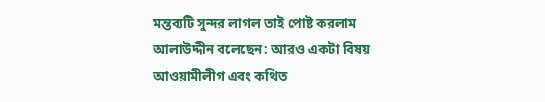মন্তব্যটি সুন্দর লাগল তাই পোষ্ট করলাম
আলাউদ্দীন বলেছেন: আরও একটা বিষয় আওয়ামীলীগ এবং কথিত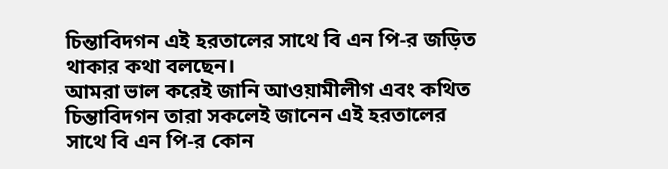চিন্তাবিদগন এই হরতালের সাথে বি এন পি-র জড়িত থাকার কথা বলছেন।
আমরা ভাল করেই জানি আওয়ামীলীগ এবং কথিত চিন্তাবিদগন তারা সকলেই জানেন এই হরতালের সাথে বি এন পি-র কোন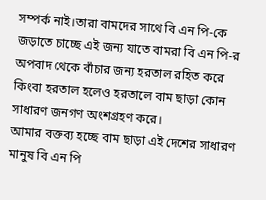সম্পর্ক নাই।তারা বামদের সাথে বি এন পি-কে জড়াতে চাচ্ছে এই জন্য যাতে বামরা বি এন পি-র অপবাদ থেকে বাঁচার জন্য হরতাল রহিত করে কিংবা হরতাল হলেও হরতালে বাম ছাড়া কোন সাধারণ জনগণ অংশগ্রহণ করে।
আমার বক্তব্য হচ্ছে বাম ছাড়া এই দেশের সাধারণ মানুষ বি এন পি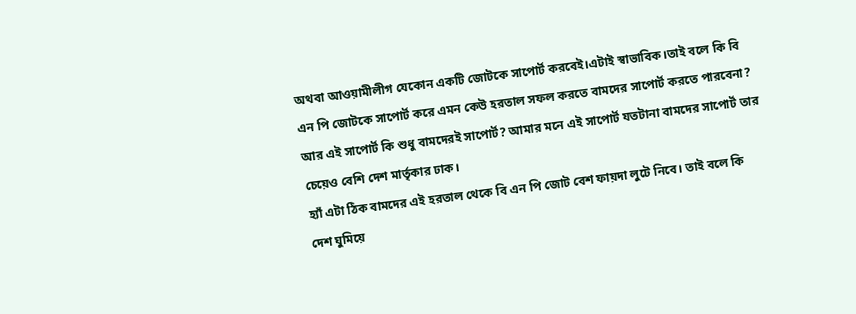অথবা আওয়ামীলীগ যেকোন একটি জোটকে সাপোর্ট করবেই।এটাই স্বাভাবিক।তাই বলে কি বি এন পি জোটকে সাপোর্ট করে এমন কেউ হরতাল সফল করতে বামদের সাপোর্ট করতে পারবেনা? আর এই সাপোর্ট কি শুধু বামদেরই সাপোর্ট? আমার মনে এই সাপোর্ট যতটানা বামদের সাপোর্ট তার চেয়েও বেশি দেশ মার্তৃকার ঢাক।
হ্যাঁ এটা ঠিক বামদের এই হরতাল থেকে বি এন পি জোট বেশ ফায়দা লুটে নিবে। তাই বলে কি দেশ ঘুমিয়ে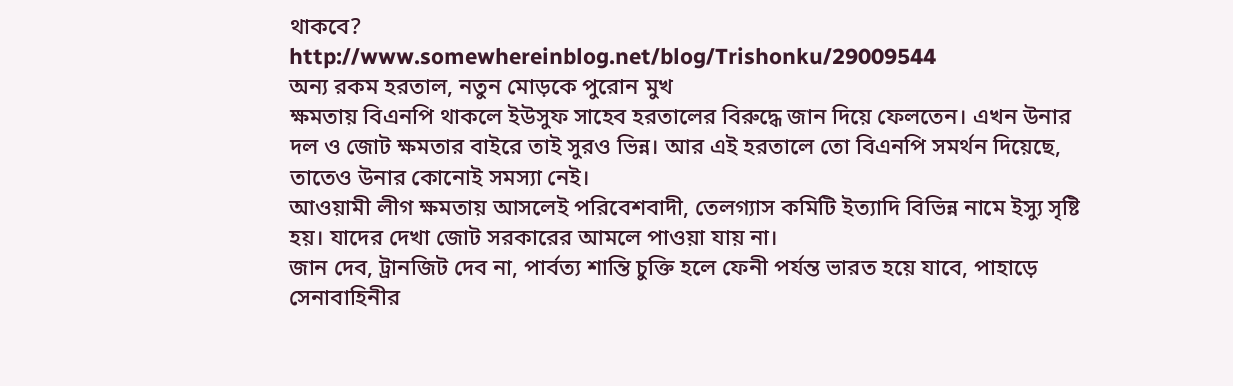থাকবে?
http://www.somewhereinblog.net/blog/Trishonku/29009544
অন্য রকম হরতাল, নতুন মোড়কে পুরোন মুখ
ক্ষমতায় বিএনপি থাকলে ইউসুফ সাহেব হরতালের বিরুদ্ধে জান দিয়ে ফেলতেন। এখন উনার দল ও জোট ক্ষমতার বাইরে তাই সুরও ভিন্ন। আর এই হরতালে তো বিএনপি সমর্থন দিয়েছে, তাতেও উনার কোনোই সমস্যা নেই।
আওয়ামী লীগ ক্ষমতায় আসলেই পরিবেশবাদী, তেলগ্যাস কমিটি ইত্যাদি বিভিন্ন নামে ইস্যু সৃষ্টি হয়। যাদের দেখা জোট সরকারের আমলে পাওয়া যায় না।
জান দেব, ট্রানজিট দেব না, পার্বত্য শান্তি চুক্তি হলে ফেনী পর্যন্ত ভারত হয়ে যাবে, পাহাড়ে সেনাবাহিনীর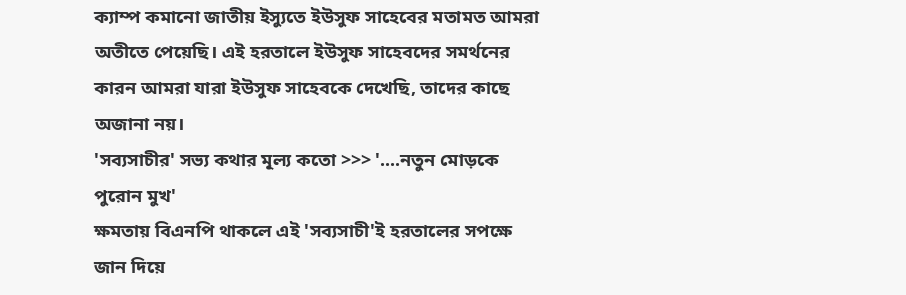ক্যাম্প কমানো জাতীয় ইস্যুতে ইউসুফ সাহেবের মতামত আমরা অতীতে পেয়েছি। এই হরতালে ইউসুফ সাহেবদের সমর্থনের কারন আমরা যারা ইউসুফ সাহেবকে দেখেছি, তাদের কাছে অজানা নয়।
'সব্যসাচীর' সভ্য কথার মূল্য কতো >>> '....নতুন মোড়কে পুরোন মুখ'
ক্ষমতায় বিএনপি থাকলে এই 'সব্যসাচী'ই হরতালের সপক্ষে জান দিয়ে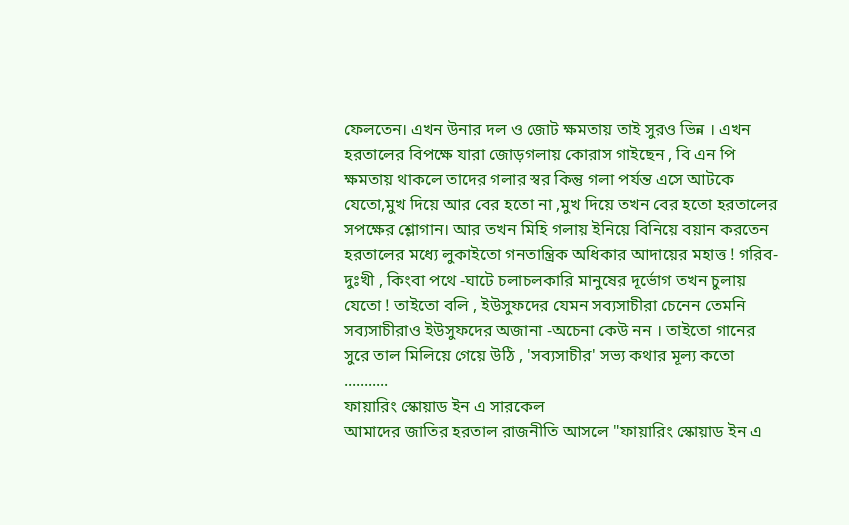ফেলতেন। এখন উনার দল ও জোট ক্ষমতায় তাই সুরও ভিন্ন । এখন হরতালের বিপক্ষে যারা জোড়গলায় কোরাস গাইছেন , বি এন পি ক্ষমতায় থাকলে তাদের গলার স্বর কিন্তু গলা পর্যন্ত এসে আটকে যেতো,মুখ দিয়ে আর বের হতো না ,মুখ দিয়ে তখন বের হতো হরতালের সপক্ষের শ্লোগান। আর তখন মিহি গলায় ইনিয়ে বিনিয়ে বয়ান করতেন হরতালের মধ্যে লুকাইতো গনতান্ত্রিক অধিকার আদায়ের মহাত্ত ! গরিব-দুঃখী , কিংবা পথে -ঘাটে চলাচলকারি মানুষের দূর্ভোগ তখন চুলায় যেতো ! তাইতো বলি , ইউসুফদের যেমন সব্যসাচীরা চেনেন তেমনি সব্যসাচীরাও ইউসুফদের অজানা -অচেনা কেউ নন । তাইতো গানের সুরে তাল মিলিয়ে গেয়ে উঠি , 'সব্যসাচীর' সভ্য কথার মূল্য কতো ...........
ফায়ারিং স্কোয়াড ইন এ সারকেল
আমাদের জাতির হরতাল রাজনীতি আসলে "ফায়ারিং স্কোয়াড ইন এ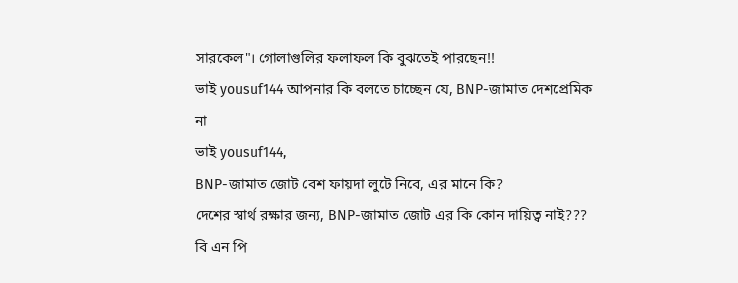সারকেল"। গোলাগুলির ফলাফল কি বুঝতেই পারছেন!!
ভাই yousuf144 আপনার কি বলতে চাচ্ছেন যে, BNP-জামাত দেশপ্রেমিক না
ভাই yousuf144,
BNP-জামাত জোট বেশ ফায়দা লুটে নিবে, এর মানে কি?
দেশের স্বার্থ রক্ষার জন্য, BNP-জামাত জোট এর কি কোন দায়িত্ব নাই???
বি এন পি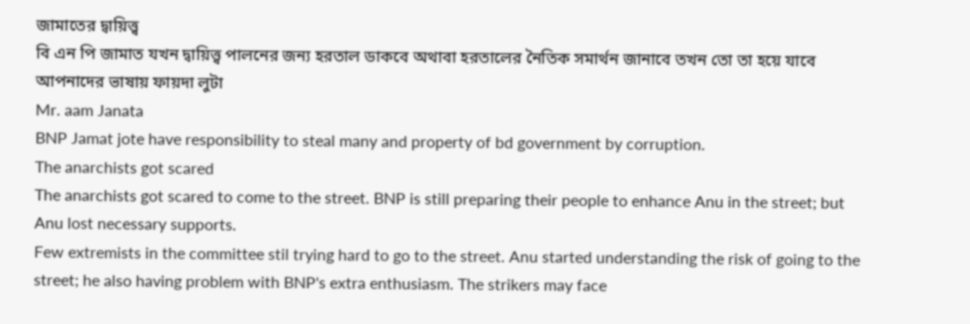জামাতের দ্বায়িত্ত্ব
বি এন পি জামাত যখন দ্বায়িত্ত্ব পালনের জন্য হরতাল ডাকবে অথাবা হরতালের নৈতিক সমার্থন জানাবে তখন তো তা হয়ে যাবে আপনাদের ভাষায় ফায়দা লুটা
Mr. aam Janata
BNP Jamat jote have responsibility to steal many and property of bd government by corruption.
The anarchists got scared
The anarchists got scared to come to the street. BNP is still preparing their people to enhance Anu in the street; but Anu lost necessary supports.
Few extremists in the committee stil trying hard to go to the street. Anu started understanding the risk of going to the street; he also having problem with BNP's extra enthusiasm. The strikers may face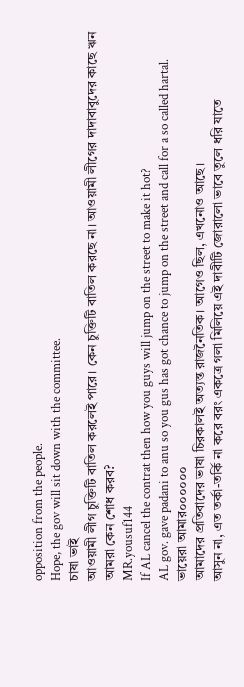opposition from the people.
Hope, the gov will sit down with the committee.
চাষা ভাই
আওয়ামী লীগ চুক্তিটি বাতিল করলেই পারে। কেন চুক্তিটি বাতিল করছে না। আওয়ামী লীগের দাদাবাবুদের কাছে ঋন আমরা কেন শোধ করব?
MR.yousuf144
If AL cancel the contrat then how you guys will jump on the street to make it hot?
AL gov. gave padani to anu so you gus has got chance to jump on the street and call for a so called hartal.
ভায়েরা আমার০০০০০০
আমাদের প্রতিবাদের ভাষা চিরকালই অত্যন্ত রাজনৈতিক। আগেও ছিল, এখনোও আছে।
আসুন না, এত তর্কা-তর্কি না করে বরং একত্রে গলা মিলিয়ে এই দাবীটি জোরালো ভাবে তুলে ধরি যাতে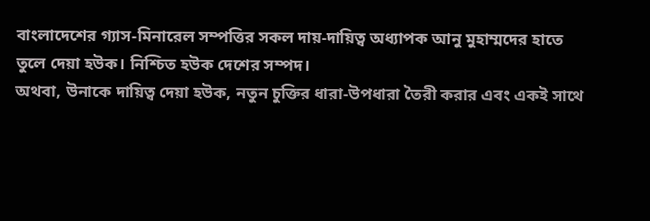বাংলাদেশের গ্যাস-মিনারেল সম্পত্তির সকল দায়-দায়িত্ব অধ্যাপক আনু মুহাম্মদের হাতে তুলে দেয়া হউক। নিশ্চিত হউক দেশের সম্পদ।
অথবা, উনাকে দায়িত্ব দেয়া হউক, নতুন চুক্তির ধারা-উপধারা তৈরী করার এবং একই সাথে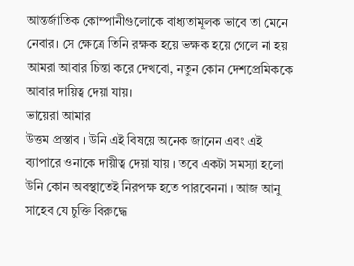আন্তর্জাতিক কোম্পানীগুলোকে বাধ্যতামূলক ভাবে তা মেনে নেবার। সে ক্ষেত্রে তিনি রক্ষক হয়ে ভক্ষক হয়ে গেলে না হয় আমরা আবার চিন্তা করে দেখবো, নতুন কোন দেশপ্রেমিককে আবার দায়িত্ব দেয়া যায়।
ভায়েরা আমার
উত্তম প্রস্তাব । উনি এই বিষয়ে অনেক জানেন এবং এই ব্যাপারে ওনাকে দায়ীত্ব দেয়া যায় । তবে একটা সমস্যা হলো উনি কোন অবস্থাতেই নিরপক্ষ হতে পারবেননা । আজ আনু সাহেব যে চুক্তি বিরুদ্ধে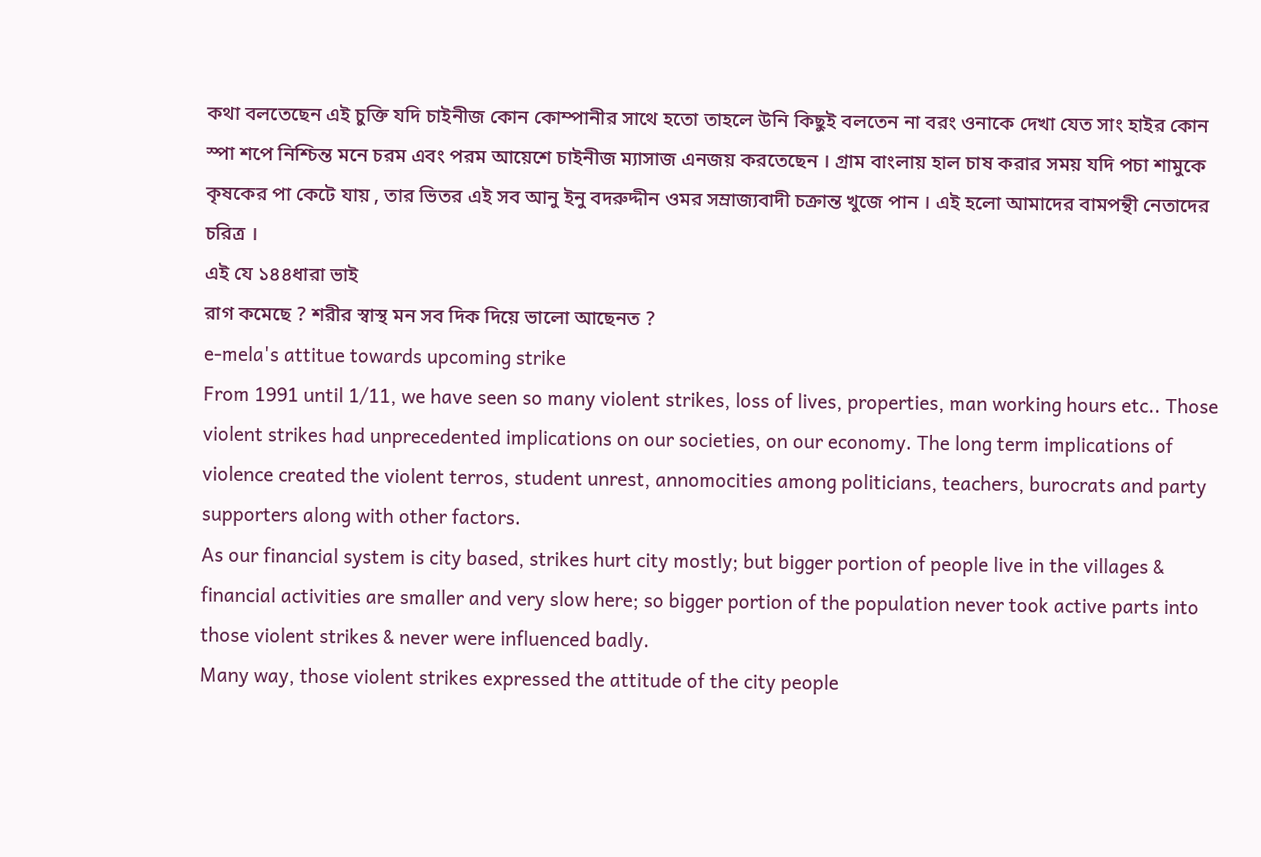কথা বলতেছেন এই চুক্তি যদি চাইনীজ কোন কোম্পানীর সাথে হতো তাহলে উনি কিছুই বলতেন না বরং ওনাকে দেখা যেত সাং হাইর কোন স্পা শপে নিশ্চিন্ত মনে চরম এবং পরম আয়েশে চাইনীজ ম্যাসাজ এনজয় করতেছেন । গ্রাম বাংলায় হাল চাষ করার সময় যদি পচা শামুকে কৃষকের পা কেটে যায় , তার ভিতর এই সব আনু ইনু বদরুদ্দীন ওমর সম্রাজ্যবাদী চক্রান্ত খুজে পান । এই হলো আমাদের বামপন্থী নেতাদের চরিত্র ।
এই যে ১৪৪ধারা ভাই
রাগ কমেছে ? শরীর স্বাস্থ মন সব দিক দিয়ে ভালো আছেনত ?
e-mela's attitue towards upcoming strike
From 1991 until 1/11, we have seen so many violent strikes, loss of lives, properties, man working hours etc.. Those violent strikes had unprecedented implications on our societies, on our economy. The long term implications of violence created the violent terros, student unrest, annomocities among politicians, teachers, burocrats and party supporters along with other factors.
As our financial system is city based, strikes hurt city mostly; but bigger portion of people live in the villages & financial activities are smaller and very slow here; so bigger portion of the population never took active parts into those violent strikes & never were influenced badly.
Many way, those violent strikes expressed the attitude of the city people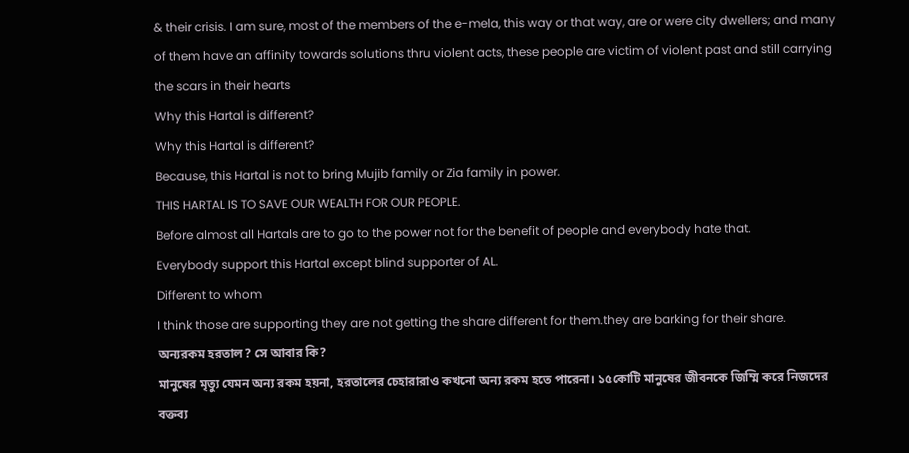& their crisis. I am sure, most of the members of the e-mela, this way or that way, are or were city dwellers; and many of them have an affinity towards solutions thru violent acts, these people are victim of violent past and still carrying the scars in their hearts
Why this Hartal is different?
Why this Hartal is different?
Because, this Hartal is not to bring Mujib family or Zia family in power.
THIS HARTAL IS TO SAVE OUR WEALTH FOR OUR PEOPLE.
Before almost all Hartals are to go to the power not for the benefit of people and everybody hate that.
Everybody support this Hartal except blind supporter of AL.
Different to whom
I think those are supporting they are not getting the share different for them.they are barking for their share.
অন্যরকম হরতাল? সে আবার কি?
মানুষের মৃত্যু যেমন অন্য রকম হয়না, হরতালের চেহারারাও কখনো অন্য রকম হতে পারেনা। ১৫কোটি মানুষের জীবনকে জিম্মি করে নিজদের বক্তব্য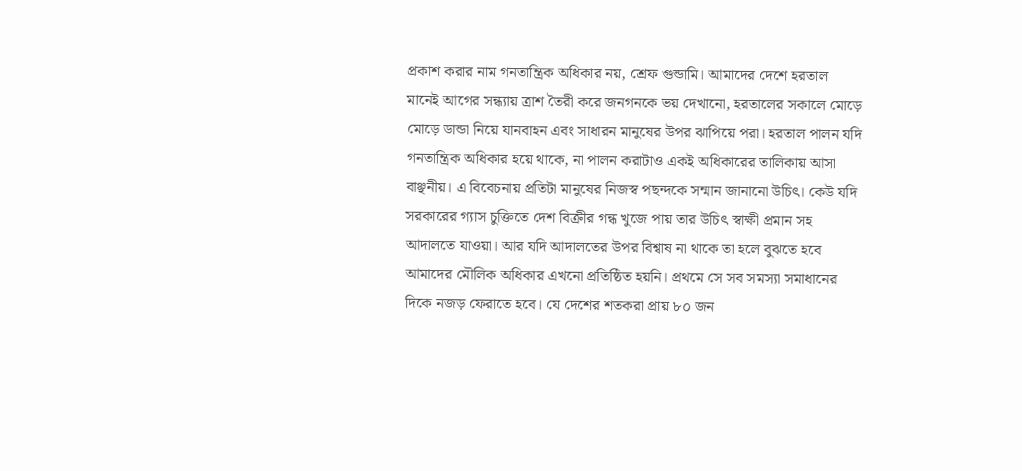প্রকাশ করার নাম গনতান্ত্রিক অধিকার নয়, শ্রেফ গুন্ডামি। আমাদের দেশে হরতাল মানেই আগের সন্ধ্যায় ত্রাশ তৈরী করে জনগনকে ভয় দেখানো, হরতালের সকালে মোড়ে মোড়ে ডান্ডা নিয়ে যানবাহন এবং সাধারন মানুষের উপর ঝাপিয়ে পরা। হরতাল পালন যদি গনতান্ত্রিক অধিকার হয়ে থাকে, না পালন করাটাও একই অধিকারের তালিকায় আসা বাঞ্ছনীয়। এ বিবেচনায় প্রতিটা মানুষের নিজস্ব পছন্দকে সন্মান জানানো উচিৎ। কেউ যদি সরকারের গ্যাস চুক্তিতে দেশ বিক্রীর গন্ধ খুজে পায় তার উচিৎ স্বাক্ষী প্রমান সহ আদালতে যাওয়া। আর যদি আদালতের উপর বিশ্বাষ না থাকে তা হলে বুঝতে হবে আমাদের মৌলিক অধিকার এখনো প্রতিষ্ঠিত হয়নি। প্রথমে সে সব সমস্যা সমাধানের দিকে নজড় ফেরাতে হবে। যে দেশের শতকরা প্রায় ৮০ জন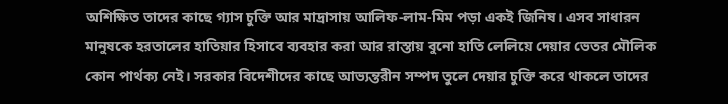অশিক্ষিত তাদের কাছে গ্যাস চুক্তি আর মাদ্রাসায় আলিফ-লাম-মিম পড়া একই জিনিষ। এসব সাধারন মানুষকে হরতালের হাতিয়ার হিসাবে ব্যবহার করা আর রাস্তায় বুনো হাতি লেলিয়ে দেয়ার ভেতর মৌলিক কোন পার্থক্য নেই। সরকার বিদেশীদের কাছে আভ্যন্তরীন সম্পদ তুলে দেয়ার চুক্তি করে থাকলে তাদের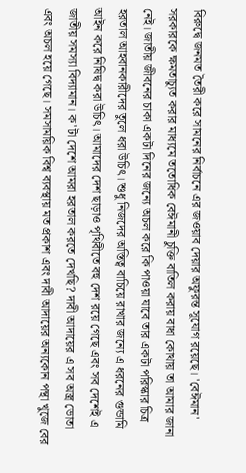বিরুদ্বে জনমত তৈরী করে সামনের নির্বাচনে এর জওয়াব দেয়ার অফুরন্ত সূযোগ রয়েছে। 'বেঈমান' সরকারকে ক্ষমতাচ্যুত করার মাধ্যমে ততোধিক বেঈমানী চুক্তি বাতিল করায় বাধা কোথায় তা আমার জানা নেই। জাতীয় জীবনের চাকা একটা দিনের জন্যে অচল করে কি পাওয়া যাবে তার একটা পরিস্কার চিত্র হরতাল আহবানকারীদের তুলে ধরা উচিৎ। শুধু নিজদের অস্তিত্ব বাচিয়ে রাখার জন্যে এ ধরনের গুন্ডামি আইন করে নিষিদ্ব করা উচিৎ। আমাদের দেশ ছাড়াও পৃথিবীতে বহু দেশ রয়ে গেছে এবং সব দেশেই এ জাতীয় সমস্যা বিদ্যামান। ক'টা দেশে আমরা হরতাল করতে দেখছি? দাবী আদায়ের এ সব অস্ত্র ভোতা এবং অচল হয়ে গেছে। সমসাময়িক বিশ্ব ব্যবস্থায় মত প্রকাশ এবং দাবী আদায়ের অন্যকোন পন্থা খুজে বের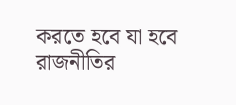করতে হবে যা হবে রাজনীতির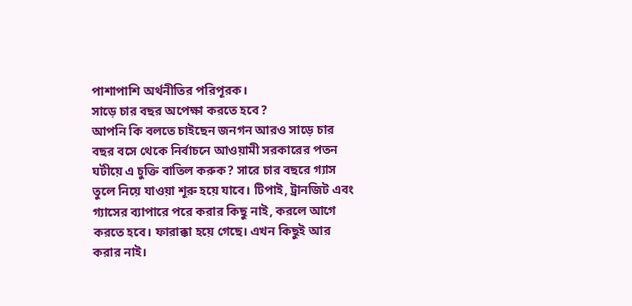পাশাপাশি অর্থনীতির পরিপূরক।
সাড়ে চার বছর অপেক্ষা করতে হবে?
আপনি কি বলতে চাইছেন জনগন আরও সাড়ে চার বছর বসে থেকে নির্বাচনে আওয়ামী সরকারের পতন ঘটীয়ে এ চুক্তি বাতিল করুক? সারে চার বছরে গ্যাস তুলে নিয়ে যাওয়া শূরু হয়ে যাবে। টিপাই, ট্রানজিট এবং গ্যাসের ব্যাপারে পরে করার কিছু নাই, করলে আগে করতে হবে। ফারাক্কা হয়ে গেছে। এখন কিছুই আর করার নাই।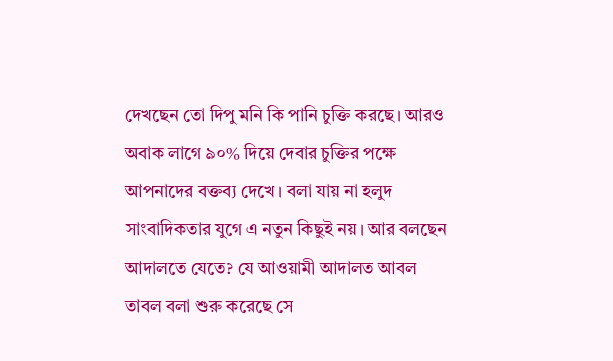দেখছেন তো দিপু মনি কি পানি চুক্তি করছে। আরও অবাক লাগে ৯০% দিয়ে দেবার চুক্তির পক্ষে আপনাদের বক্তব্য দেখে। বলা যায় না হলুদ সাংবাদিকতার যুগে এ নতুন কিছুই নয়। আর বলছেন আদালতে যেতে? যে আওয়ামী আদালত আবল তাবল বলা শুরু করেছে সে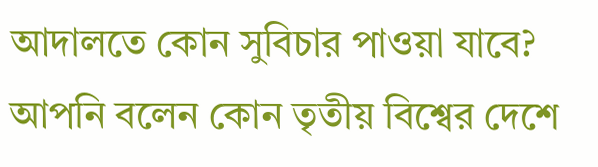আদালতে কোন সুবিচার পাওয়া যাবে? আপনি বলেন কোন তৃতীয় বিশ্বের দেশে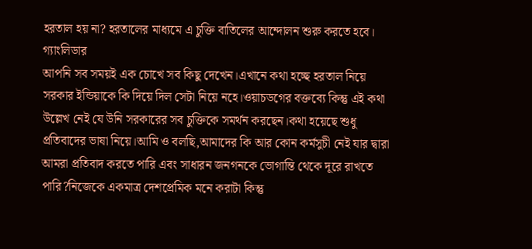হরতাল হয় না? হরতালের মাধ্যমে এ চুক্তি বাতিলের আন্দোলন শুরু করতে হবে।
গ্যাংলিডার
আপনি সব সময়ই এক চোখে সব কিছু দেখেন।এখানে কথা হচ্ছে হরতাল নিয়ে সরকার ইন্ডিয়াকে কি দিয়ে দিল সেটা নিয়ে নহে।ওয়াচডগের বক্তব্যে কিন্তু এই কথা উল্লেখ নেই যে উনি সরকারের সব চুক্তিকে সমর্থন করছেন।কথা হয়েছে শুধু প্রতিবাদের ভাষা নিয়ে।আমি ও বলছি,আমাদের কি আর কোন কর্মসুচী নেই যার দ্বারা আমরা প্রতিবাদ করতে পারি এবং সাধারন জনগনকে ভোগান্তি থেকে দূরে রাখতে পারি?নিজেকে একমাত্র দেশপ্রেমিক মনে করাটা কিন্তু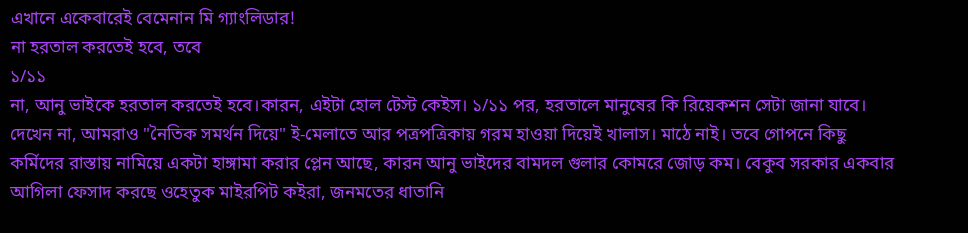এখানে একেবারেই বেমেনান মি গ্যাংলিডার!
না হরতাল করতেই হবে, তবে
১/১১
না, আনু ভাইকে হরতাল করতেই হবে।কারন, এইটা হোল টেস্ট কেইস। ১/১১ পর, হরতালে মানুষের কি রিয়েকশন সেটা জানা যাবে। দেখেন না, আমরাও "নৈতিক সমর্থন দিয়ে" ই-মেলাতে আর পত্রপত্রিকায় গরম হাওয়া দিয়েই খালাস। মাঠে নাই। তবে গোপনে কিছু কর্মিদের রাস্তায় নামিয়ে একটা হাঙ্গামা করার প্লেন আছে, কারন আনু ভাইদের বামদল গুলার কোমরে জোড় কম। বেকুব সরকার একবার আগিলা ফেসাদ করছে ওহেতুক মাইরপিট কইরা, জনমতের ধাতানি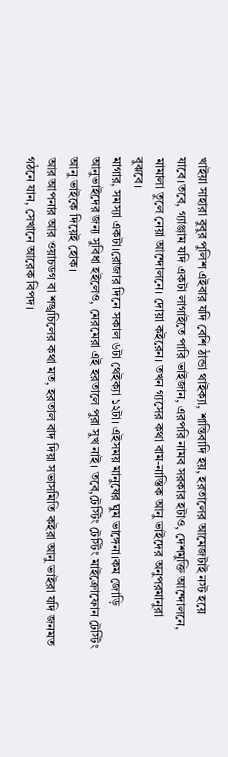খাইয়া সাহারা বুবুর পুলিশ এইবার যদি বেশি ঠান্ডা থাইক্যা, শান্তিবাদি হয়, হরতালের আমেজটাই নস্ট হয়ে যাবে।তবে, গ্যাঞ্জাম যদি একটা লাগাইতে পারি ভাইজান, এরপরি নামব সরকার হটাও, দেশমুক্তি আন্দোলনে, মামালা তুলে নেয়া আন্দোলনে। দোয়া কইরেন। তখন গ্যসের কথা বাম-নাস্তিক আনু ভাইদের অনুপরমানুরা বুঝবে।
মাগার, সমস্যা একটা।রোজার দিনে সকাল ৬টা থেইক্যা ১২টা। এইসময় মানুষের ঘুম ভাঙ্গেনা।কম জোড়ি আনুভাইদের জন্য সুবিধা হইলেও, মেরমেরা এই হরতালে পুরা সুখ নাই। তবে,টেস্টিং টেস্টিং মাইক্রোফোন টেস্টিং আনু ভাইকে দিয়েই হোক।
আর আপনার আর ওয়াচডগ বা শঙ্খচিলের কথা মত, হরতাল বাদ দিয়া সভাসমিতি কইরা আনু ভাইরা যদি জনমত গঠনে যান, সেখানে আরেক বিপদ।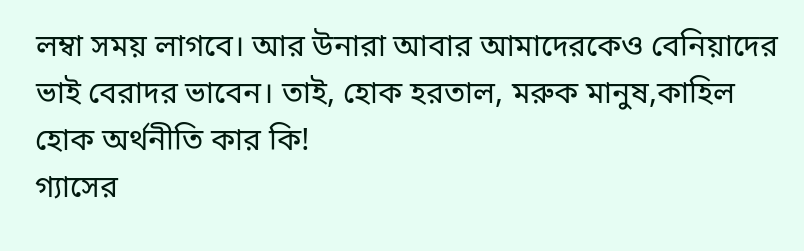লম্বা সময় লাগবে। আর উনারা আবার আমাদেরকেও বেনিয়াদের ভাই বেরাদর ভাবেন। তাই, হোক হরতাল, মরুক মানুষ,কাহিল হোক অর্থনীতি কার কি!
গ্যাসের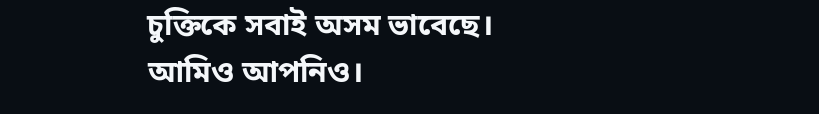চুক্তিকে সবাই অসম ভাবেছে। আমিও আপনিও।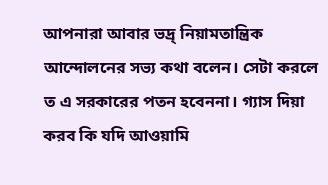আপনারা আবার ভদ্র্ নিয়ামতান্ত্রিক আন্দোলনের সভ্য কথা বলেন। সেটা করলে ত এ সরকারের পতন হবেননা। গ্যাস দিয়া করব কি যদি আওয়ামি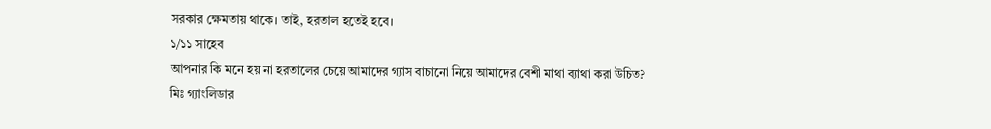সরকার ক্ষেমতায় থাকে। তাই, হরতাল হতেই হবে।
১/১১ সাহেব
আপনার কি মনে হয় না হরতালের চেয়ে আমাদের গ্যাস বাচানো নিয়ে আমাদের বেশী মাথা ব্যাথা করা উচিত?
মিঃ গ্যাংলিডার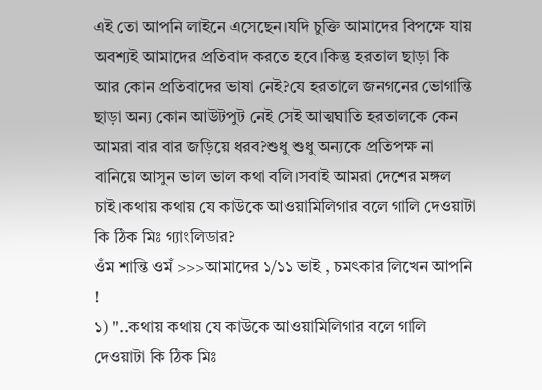এই তো আপনি লাইনে এসেছেন।যদি চুক্তি আমাদের বিপক্ষে যায় অবশ্যই আমাদের প্রতিবাদ করতে হবে।কিন্তু হরতাল ছাড়া কি আর কোন প্রতিবাদের ভাষা নেই?যে হরতালে জনগনের ভোগান্তি ছাড়া অন্য কোন আউটপুট নেই সেই আত্মঘাতি হরতালকে কেন আমরা বার বার জড়িয়ে ধরব?শুধু শুধু অন্যকে প্রতিপক্ষ না বানিয়ে আসুন ভাল ভাল কথা বলি।সবাই আমরা দেশের মঙ্গল চাই।কথায় কথায় যে কাউকে আওয়ামিলিগার বলে গালি দেওয়াটা কি ঠিক মিঃ গ্যাংলিডার?
ওঁম শান্তি ওমঁ >>>আমাদের ১/১১ ভাই , চমৎকার লিখেন আপনি !
১) "..কথায় কথায় যে কাউকে আওয়ামিলিগার বলে গালি দেওয়াটা কি ঠিক মিঃ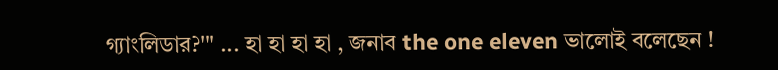গ্যাংলিডার?'" ... হা হা হা হা , জনাব the one eleven ভালোই বলেছেন !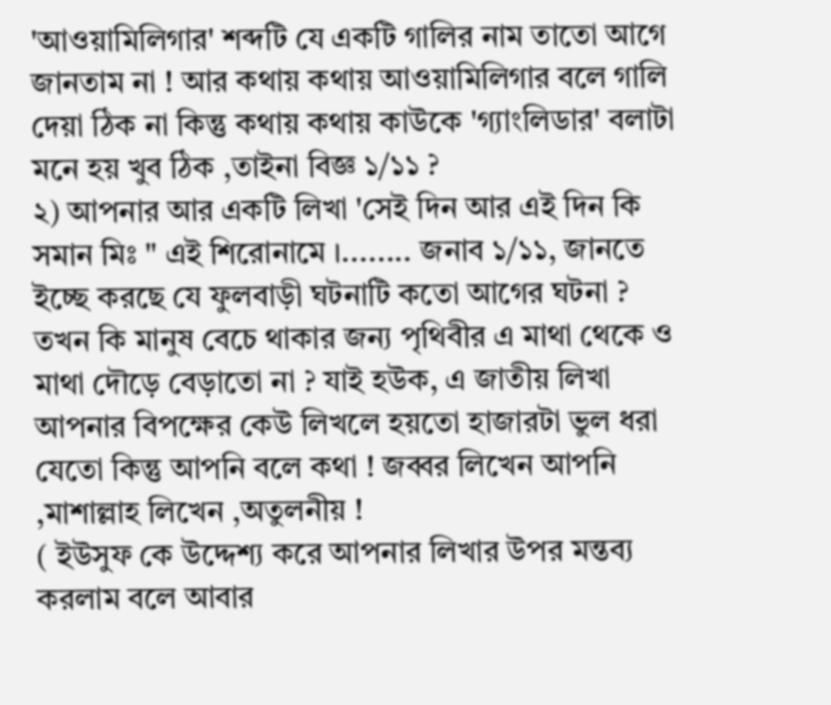'আওয়ামিলিগার' শব্দটি যে একটি গালির নাম তাতো আগে জানতাম না ! আর কথায় কথায় আওয়ামিলিগার বলে গালি দেয়া ঠিক না কিন্তু কথায় কথায় কাউকে 'গ্যাংলিডার' বলাটা মনে হয় খুব ঠিক ,তাইনা বিজ্ঞ ১/১১ ?
২) আপনার আর একটি লিখা 'সেই দিন আর এই দিন কি সমান মিঃ " এই শিরোনামে ।........ জনাব ১/১১, জানতে ইচ্ছে করছে যে ফুলবাড়ী ঘটনাটি কতো আগের ঘটনা ? তখন কি মানুষ বেচে থাকার জন্য পৃথিবীর এ মাথা থেকে ও মাথা দৌড়ে বেড়াতো না ? যাই হউক, এ জাতীয় লিখা আপনার বিপক্ষের কেউ লিখলে হয়তো হাজারটা ভুল ধরা যেতো কিন্তু আপনি বলে কথা ! জব্বর লিখেন আপনি ,মাশাল্লাহ লিখেন ,অতুলনীয় !
( ইউসুফ কে উদ্দেশ্য করে আপনার লিখার উপর মন্তব্য করলাম বলে আবার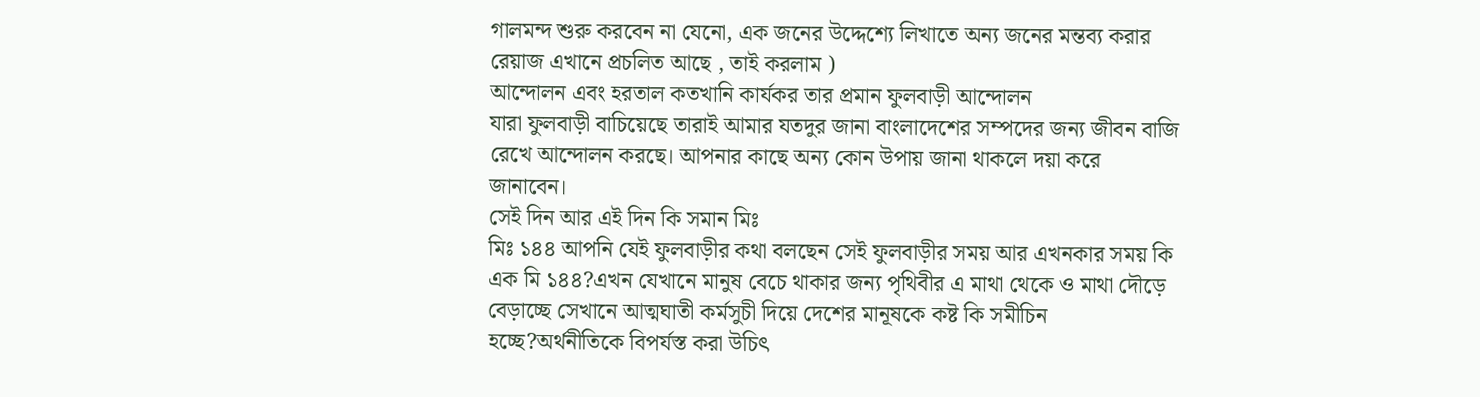গালমন্দ শুরু করবেন না যেনো, এক জনের উদ্দেশ্যে লিখাতে অন্য জনের মন্তব্য করার রেয়াজ এখানে প্রচলিত আছে , তাই করলাম )
আন্দোলন এবং হরতাল কতখানি কার্যকর তার প্রমান ফুলবাড়ী আন্দোলন
যারা ফুলবাড়ী বাচিয়েছে তারাই আমার যতদুর জানা বাংলাদেশের সম্পদের জন্য জীবন বাজি রেখে আন্দোলন করছে। আপনার কাছে অন্য কোন উপায় জানা থাকলে দয়া করে জানাবেন।
সেই দিন আর এই দিন কি সমান মিঃ
মিঃ ১৪৪ আপনি যেই ফুলবাড়ীর কথা বলছেন সেই ফুলবাড়ীর সময় আর এখনকার সময় কি এক মি ১৪৪?এখন যেখানে মানুষ বেচে থাকার জন্য পৃথিবীর এ মাথা থেকে ও মাথা দৌড়ে বেড়াচ্ছে সেখানে আত্মঘাতী কর্মসুচী দিয়ে দেশের মানূষকে কষ্ট কি সমীচিন হচ্ছে?অর্থনীতিকে বিপর্যস্ত করা উচিৎ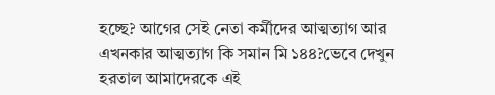হচ্ছে? আগের সেই নেতা কর্মীদের আত্মত্যাগ আর এখনকার আত্মত্যাগ কি সমান মি ১৪৪?ভেবে দেখুন হরতাল আমাদেরকে এই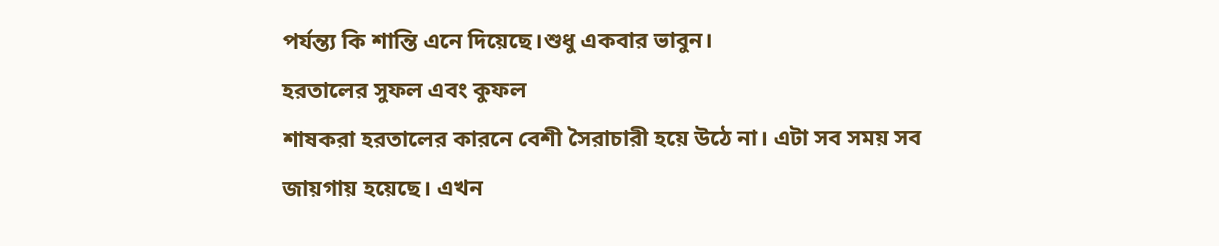পর্যন্ত্য কি শান্তি এনে দিয়েছে।শুধু একবার ভাবুন।
হরতালের সুফল এবং কুফল
শাষকরা হরতালের কারনে বেশী সৈরাচারী হয়ে উঠে না। এটা সব সময় সব জায়গায় হয়েছে। এখন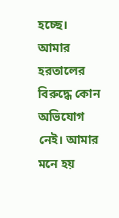হচ্ছে। আমার হরতালের বিরুদ্ধে কোন অভিযোগ নেই। আমার মনে হয়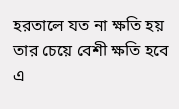হরতালে যত না ক্ষতি হয় তার চেয়ে বেশী ক্ষতি হবে এ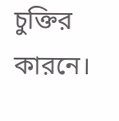চুক্তির কারনে।